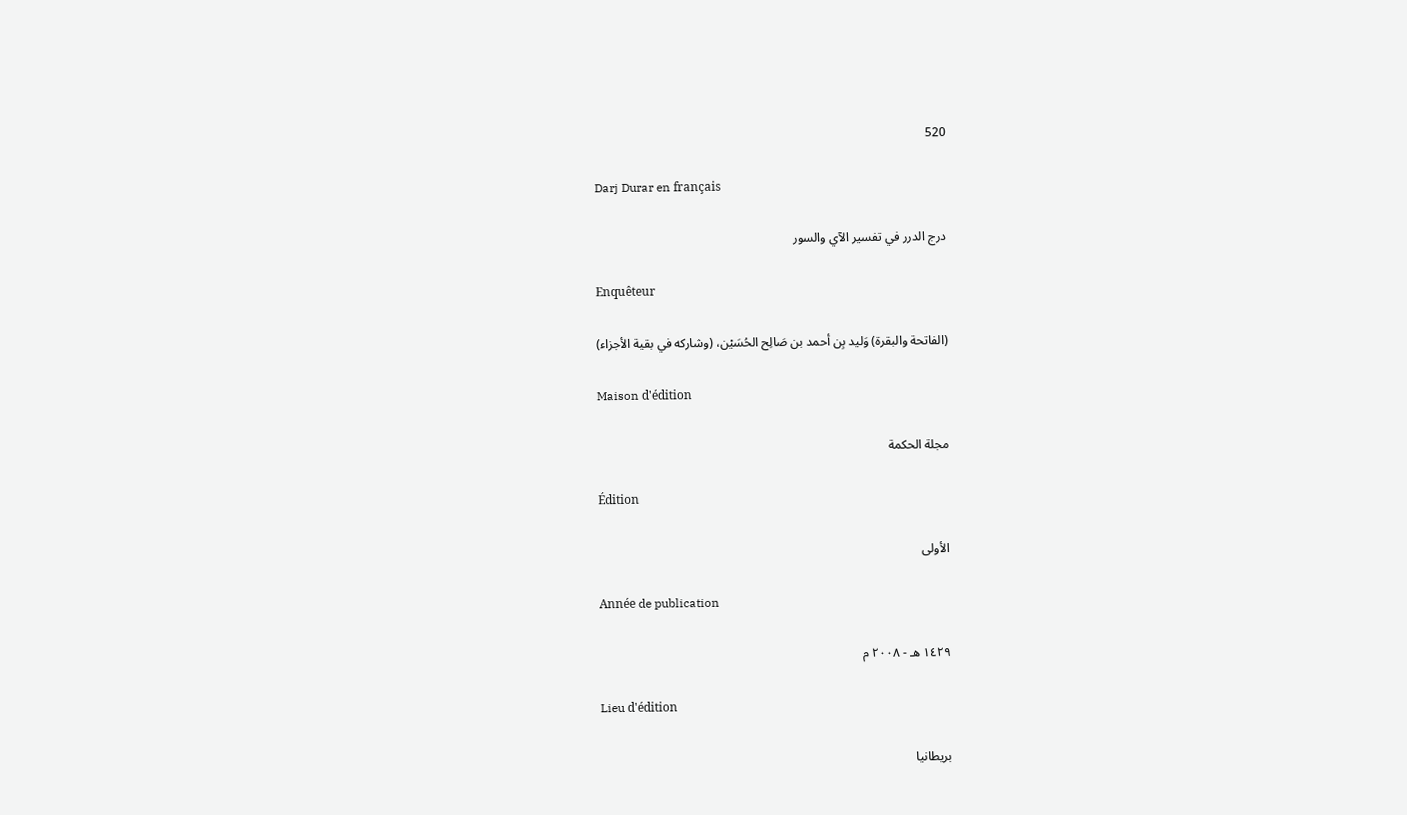520

Darj Durar en français

درج الدرر في تفسير الآي والسور

Enquêteur

(الفاتحة والبقرة) وَليد بِن أحمد بن صَالِح الحُسَيْن، (وشاركه في بقية الأجزاء)

Maison d'édition

مجلة الحكمة

Édition

الأولى

Année de publication

١٤٢٩ هـ - ٢٠٠٨ م

Lieu d'édition

بريطانيا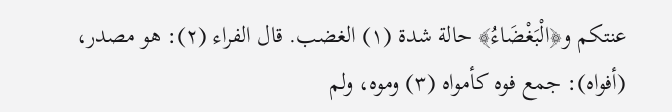عنتكم و﴿الْبَغْضَاءُ﴾ حالة شدة (١) الغضب. قال الفراء (٢): هو مصدر، (أفواه): جمع فوه كأمواه (٣) وموه، ولم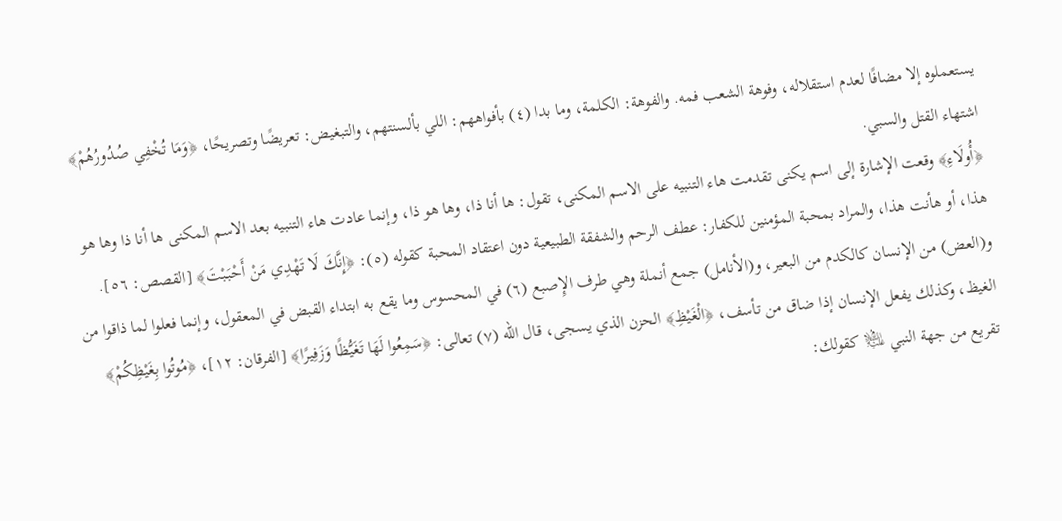يستعملوه إلا مضافًا لعدم استقلاله، وفوهة الشعب فمه. والفوهة: الكلمة، وما بدا (٤) بأفواههم: اللي بألسنتهم، والتبغيض: تعريضًا وتصريحًا، ﴿وَمَا تُخْفِي صُدُورُهُمْ﴾ اشتهاء القتل والسبي.
﴿أُولَاءِ﴾ وقعت الإشارة إلى اسم يكنى تقدمت هاء التنبيه على الاسم المكنى، تقول: ها أنا ذا، وها هو ذا، وإنما عادت هاء التنبيه بعد الاسم المكنى ها أنا ذا وها هو هذا، أو هأنت هذا، والمراد بمحبة المؤمنين للكفار: عطف الرحم والشفقة الطبيعية دون اعتقاد المحبة كقوله (٥): ﴿إِنَّكَ لَا تَهْدِي مَنْ أَحْبَبْتَ﴾ [القصص: ٥٦]. و(العض) من الإنسان كالكدم من البعير، و(الأنامل) جمع أنملة وهي طرف الإِصبع (٦) في المحسوس وما يقع به ابتداء القبض في المعقول، وإنما فعلوا لما ذاقوا من الغيظ، وكذلك يفعل الإنسان إذا ضاق من تأسف، ﴿الْغَيْظِ﴾ الحزن الذي يسجى، قال الله (٧) تعالى: ﴿سَمِعُوا لَهَا تَغَيُّظًا وَزَفِيرًا﴾ [الفرقان: ١٢]، ﴿مُوتُوا بِغَيْظِكُمْ﴾ تقريع من جهة النبي ﵇ كقولك: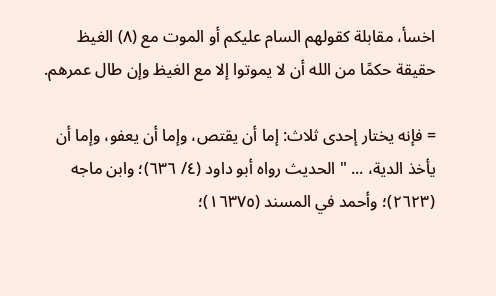اخسأ، مقابلة كقولهم السام عليكم أو الموت مع (٨) الغيظ حقيقة حكمًا من الله أن لا يموتوا إلا مع الغيظ وإن طال عمرهم.

= فإنه يختار إحدى ثلاث: إما أن يقتص، وإما أن يعفو، وإما أن يأخذ الدية، ... " الحديث رواه أبو داود (٤/ ٦٣٦)؛ وابن ماجه (٢٦٢٣)؛ وأحمد في المسند (١٦٣٧٥)؛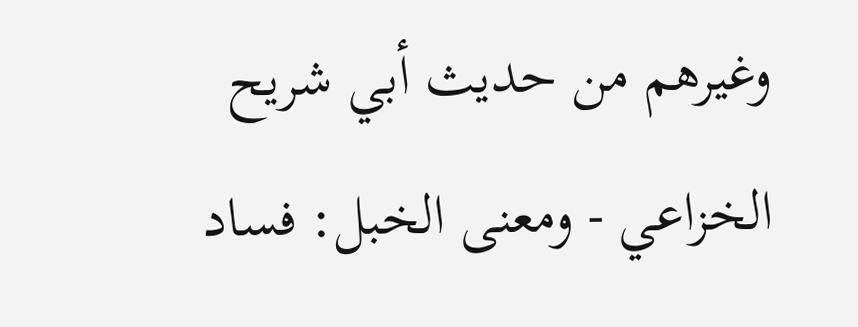وغيرهم من حديث أبي شريح الخزاعي - ومعنى الخبل: فساد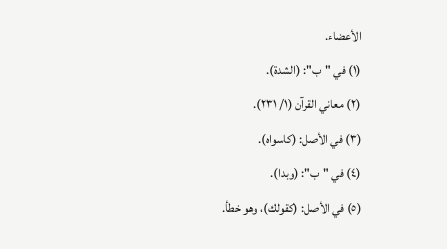الأعضاء.
(١) في "ب": (الشدة).
(٢) معاني القرآن (١/ ٢٣١).
(٣) في الأصل: (كاسواه).
(٤) في "ب": (وبدا).
(٥) في الأصل: (كقولك)، وهو خطأ.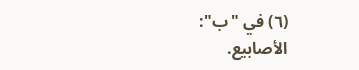(٦) في "ب": الأصابيع.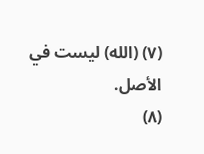(٧) (الله) ليست في الأصل.
(٨)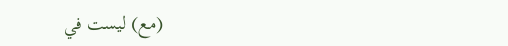(مع) ليست في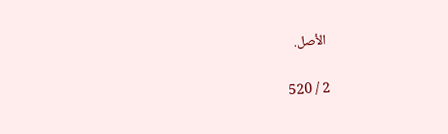الأصل.

2 / 520